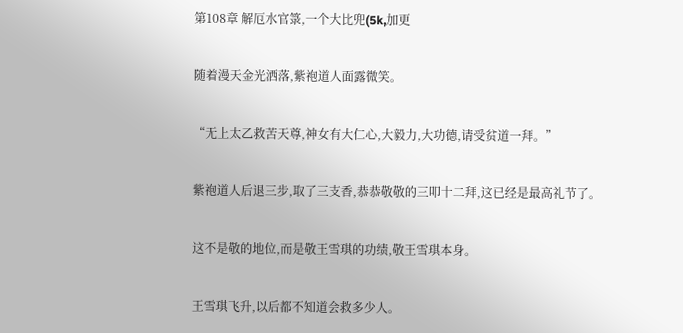第108章 解厄水官箓,一个大比兜(5k,加更

随着漫天金光洒落,紫袍道人面露微笑。

“无上太乙救苦天尊,神女有大仁心,大毅力,大功德,请受贫道一拜。”

紫袍道人后退三步,取了三支香,恭恭敬敬的三叩十二拜,这已经是最高礼节了。

这不是敬的地位,而是敬王雪琪的功绩,敬王雪琪本身。

王雪琪飞升,以后都不知道会救多少人。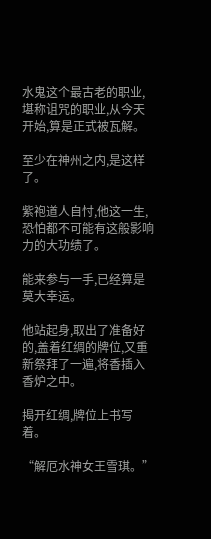水鬼这个最古老的职业,堪称诅咒的职业,从今天开始,算是正式被瓦解。

至少在神州之内,是这样了。

紫袍道人自忖,他这一生,恐怕都不可能有这般影响力的大功绩了。

能来参与一手,已经算是莫大幸运。

他站起身,取出了准备好的,盖着红绸的牌位,又重新祭拜了一遍,将香插入香炉之中。

揭开红绸,牌位上书写着。

“解厄水神女王雪琪。”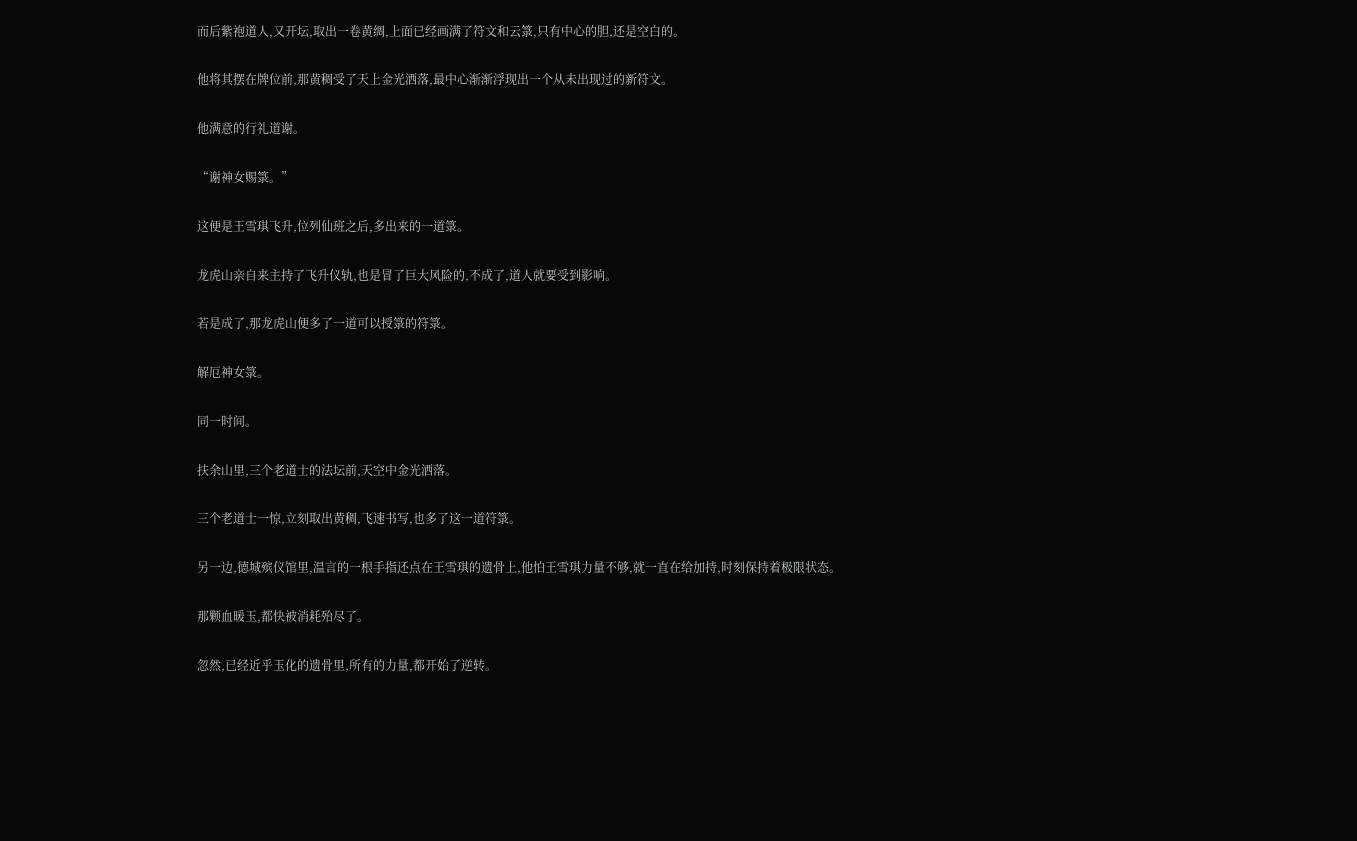而后紫袍道人,又开坛,取出一卷黄绸,上面已经画满了符文和云箓,只有中心的胆,还是空白的。

他将其摆在牌位前,那黄稠受了天上金光洒落,最中心渐渐浮现出一个从未出现过的新符文。

他满意的行礼道谢。

“谢神女赐箓。”

这便是王雪琪飞升,位列仙班之后,多出来的一道箓。

龙虎山亲自来主持了飞升仪轨,也是冒了巨大风险的,不成了,道人就要受到影响。

若是成了,那龙虎山便多了一道可以授箓的符箓。

解厄神女箓。

同一时间。

扶余山里,三个老道士的法坛前,天空中金光洒落。

三个老道士一惊,立刻取出黄稠,飞速书写,也多了这一道符箓。

另一边,德城殡仪馆里,温言的一根手指还点在王雪琪的遗骨上,他怕王雪琪力量不够,就一直在给加持,时刻保持着极限状态。

那颗血暖玉,都快被消耗殆尽了。

忽然,已经近乎玉化的遗骨里,所有的力量,都开始了逆转。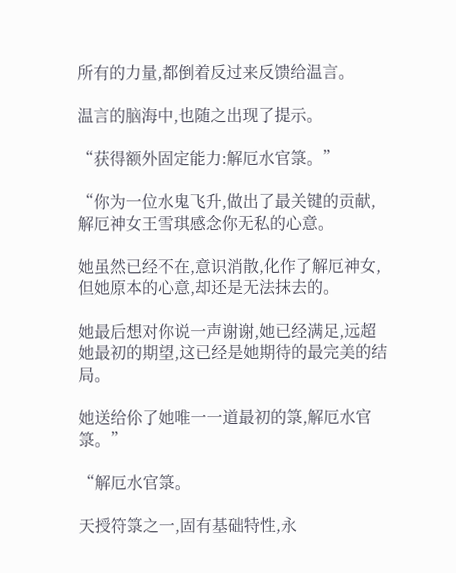所有的力量,都倒着反过来反馈给温言。

温言的脑海中,也随之出现了提示。

“获得额外固定能力:解厄水官箓。”

“你为一位水鬼飞升,做出了最关键的贡献,解厄神女王雪琪感念你无私的心意。

她虽然已经不在,意识消散,化作了解厄神女,但她原本的心意,却还是无法抹去的。

她最后想对你说一声谢谢,她已经满足,远超她最初的期望,这已经是她期待的最完美的结局。

她送给伱了她唯一一道最初的箓,解厄水官箓。”

“解厄水官箓。

天授符箓之一,固有基础特性,永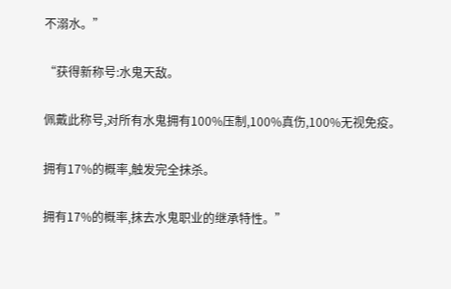不溺水。”

“获得新称号:水鬼天敌。

佩戴此称号,对所有水鬼拥有100%压制,100%真伤,100%无视免疫。

拥有17%的概率,触发完全抹杀。

拥有17%的概率,抹去水鬼职业的继承特性。”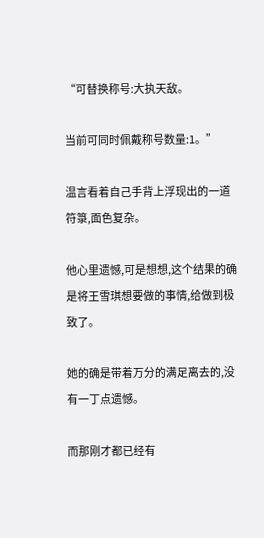“可替换称号:大执天敌。

当前可同时佩戴称号数量:1。”

温言看着自己手背上浮现出的一道符箓,面色复杂。

他心里遗憾,可是想想,这个结果的确是将王雪琪想要做的事情,给做到极致了。

她的确是带着万分的满足离去的,没有一丁点遗憾。

而那刚才都已经有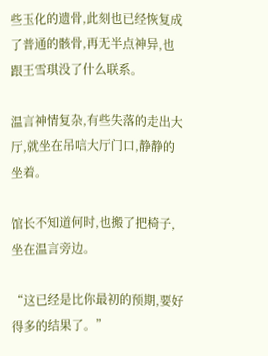些玉化的遗骨,此刻也已经恢复成了普通的骸骨,再无半点神异,也跟王雪琪没了什么联系。

温言神情复杂,有些失落的走出大厅,就坐在吊唁大厅门口,静静的坐着。

馆长不知道何时,也搬了把椅子,坐在温言旁边。

“这已经是比你最初的预期,要好得多的结果了。”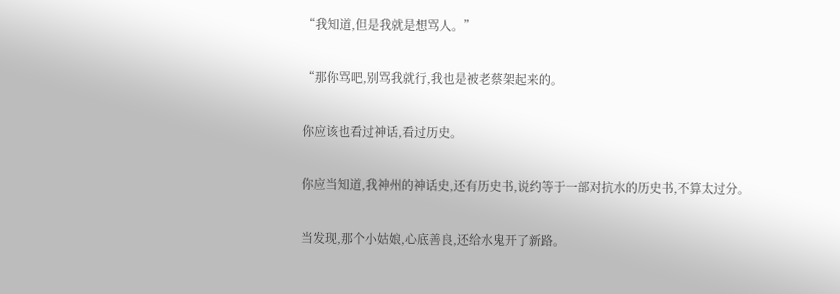“我知道,但是我就是想骂人。”

“那你骂吧,别骂我就行,我也是被老蔡架起来的。

你应该也看过神话,看过历史。

你应当知道,我神州的神话史,还有历史书,说约等于一部对抗水的历史书,不算太过分。

当发现,那个小姑娘,心底善良,还给水鬼开了新路。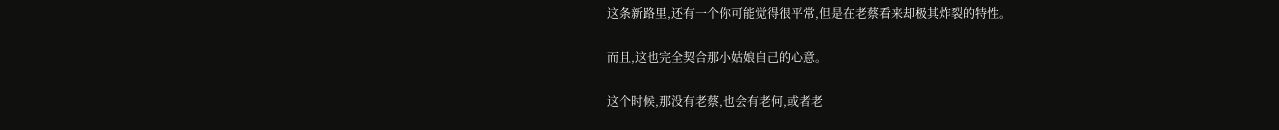这条新路里,还有一个你可能觉得很平常,但是在老蔡看来却极其炸裂的特性。

而且,这也完全契合那小姑娘自己的心意。

这个时候,那没有老蔡,也会有老何,或者老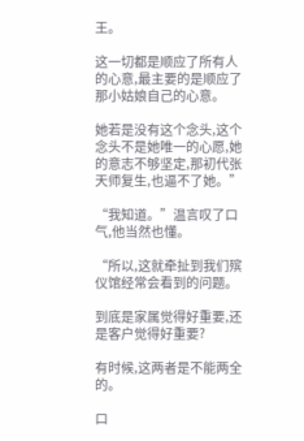王。

这一切都是顺应了所有人的心意,最主要的是顺应了那小姑娘自己的心意。

她若是没有这个念头,这个念头不是她唯一的心愿,她的意志不够坚定,那初代张天师复生,也逼不了她。”

“我知道。”温言叹了口气,他当然也懂。

“所以,这就牵扯到我们殡仪馆经常会看到的问题。

到底是家属觉得好重要,还是客户觉得好重要?

有时候,这两者是不能两全的。

口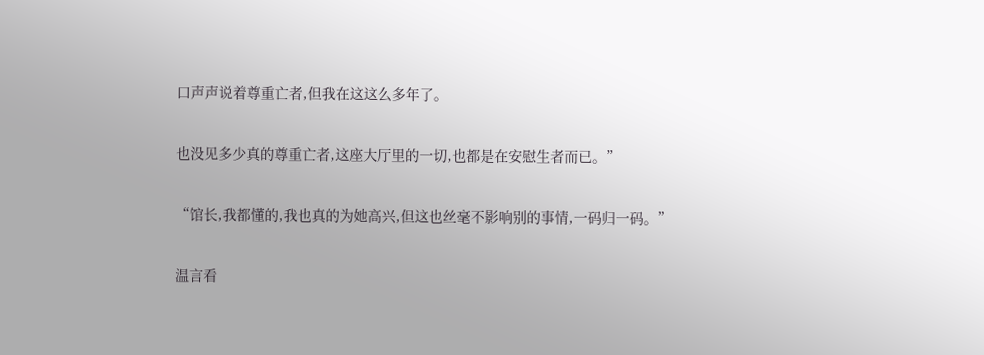口声声说着尊重亡者,但我在这这么多年了。

也没见多少真的尊重亡者,这座大厅里的一切,也都是在安慰生者而已。”

“馆长,我都懂的,我也真的为她高兴,但这也丝毫不影响别的事情,一码归一码。”

温言看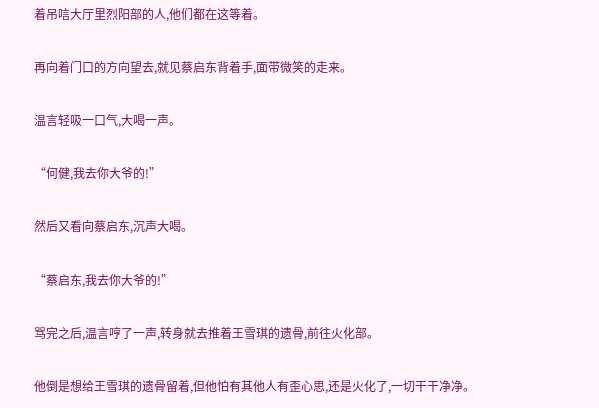着吊唁大厅里烈阳部的人,他们都在这等着。

再向着门口的方向望去,就见蔡启东背着手,面带微笑的走来。

温言轻吸一口气,大喝一声。

“何健,我去你大爷的!”

然后又看向蔡启东,沉声大喝。

“蔡启东,我去你大爷的!”

骂完之后,温言哼了一声,转身就去推着王雪琪的遗骨,前往火化部。

他倒是想给王雪琪的遗骨留着,但他怕有其他人有歪心思,还是火化了,一切干干净净。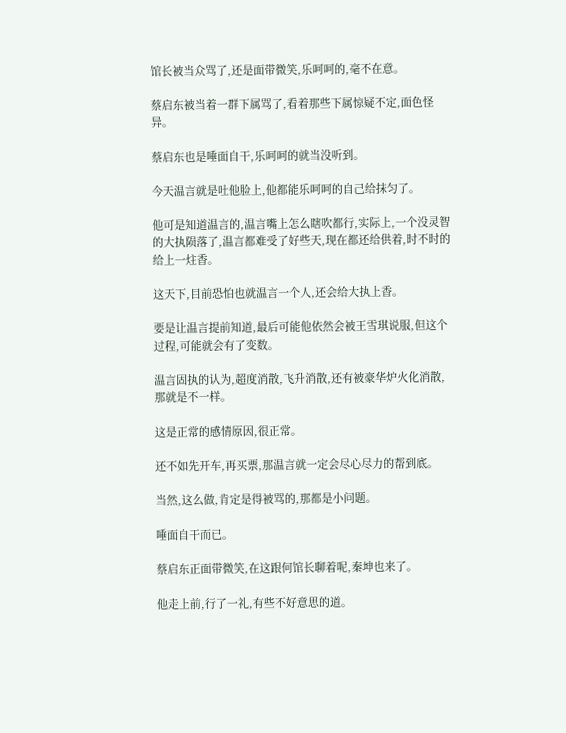馆长被当众骂了,还是面带微笑,乐呵呵的,毫不在意。

蔡启东被当着一群下属骂了,看着那些下属惊疑不定,面色怪异。

蔡启东也是唾面自干,乐呵呵的就当没听到。

今天温言就是吐他脸上,他都能乐呵呵的自己给抹匀了。

他可是知道温言的,温言嘴上怎么瞎吹都行,实际上,一个没灵智的大执陨落了,温言都难受了好些天,现在都还给供着,时不时的给上一炷香。

这天下,目前恐怕也就温言一个人,还会给大执上香。

要是让温言提前知道,最后可能他依然会被王雪琪说服,但这个过程,可能就会有了变数。

温言固执的认为,超度消散,飞升消散,还有被豪华炉火化消散,那就是不一样。

这是正常的感情原因,很正常。

还不如先开车,再买票,那温言就一定会尽心尽力的帮到底。

当然,这么做,肯定是得被骂的,那都是小问题。

唾面自干而已。

蔡启东正面带微笑,在这跟何馆长聊着呢,秦坤也来了。

他走上前,行了一礼,有些不好意思的道。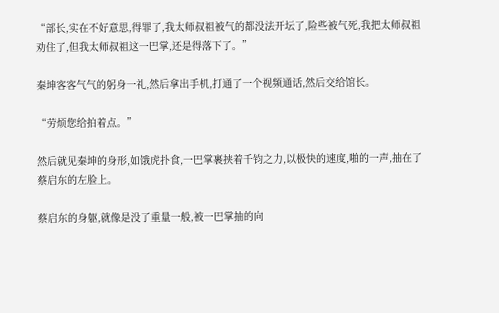“部长,实在不好意思,得罪了,我太师叔祖被气的都没法开坛了,险些被气死,我把太师叔祖劝住了,但我太师叔祖这一巴掌,还是得落下了。”

秦坤客客气气的躬身一礼,然后拿出手机,打通了一个视频通话,然后交给馆长。

“劳烦您给拍着点。”

然后就见秦坤的身形,如饿虎扑食,一巴掌裹挟着千钧之力,以极快的速度,啪的一声,抽在了蔡启东的左脸上。

蔡启东的身躯,就像是没了重量一般,被一巴掌抽的向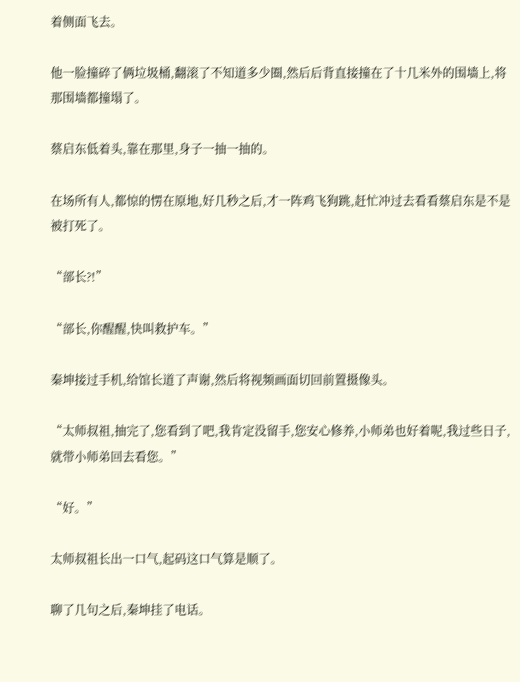着侧面飞去。

他一脸撞碎了俩垃圾桶,翻滚了不知道多少圈,然后后背直接撞在了十几米外的围墙上,将那围墙都撞塌了。

蔡启东低着头,靠在那里,身子一抽一抽的。

在场所有人,都惊的愣在原地,好几秒之后,才一阵鸡飞狗跳,赶忙冲过去看看蔡启东是不是被打死了。

“部长?!”

“部长,你醒醒,快叫救护车。”

秦坤接过手机,给馆长道了声谢,然后将视频画面切回前置摄像头。

“太师叔祖,抽完了,您看到了吧,我肯定没留手,您安心修养,小师弟也好着呢,我过些日子,就带小师弟回去看您。”

“好。”

太师叔祖长出一口气,起码这口气算是顺了。

聊了几句之后,秦坤挂了电话。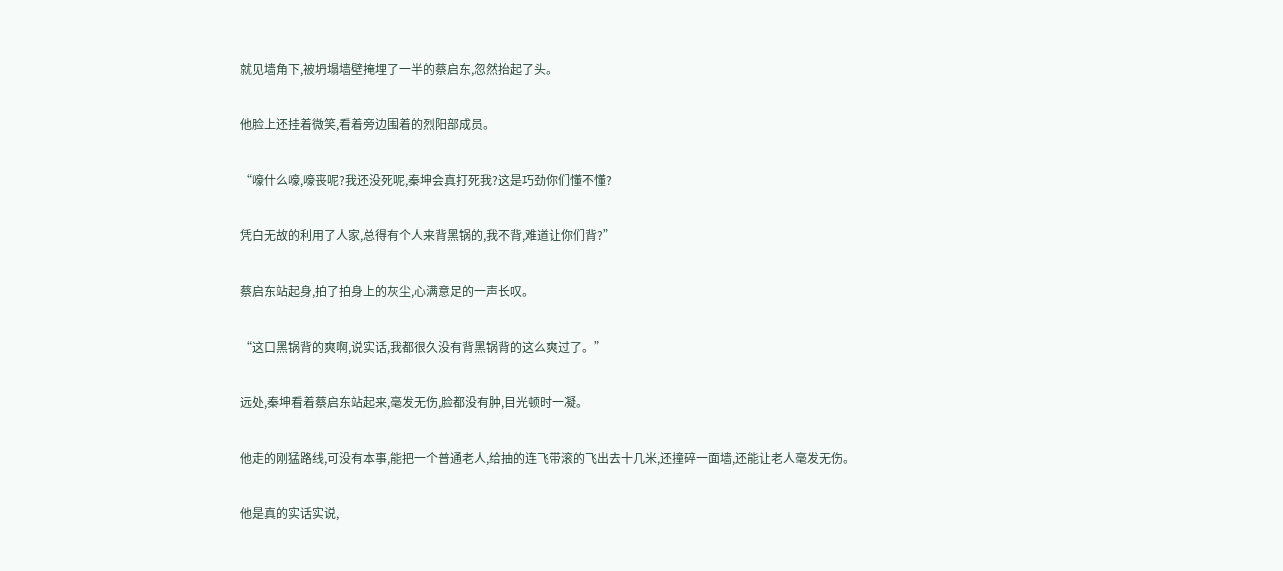就见墙角下,被坍塌墙壁掩埋了一半的蔡启东,忽然抬起了头。

他脸上还挂着微笑,看着旁边围着的烈阳部成员。

“嚎什么嚎,嚎丧呢?我还没死呢,秦坤会真打死我?这是巧劲你们懂不懂?

凭白无故的利用了人家,总得有个人来背黑锅的,我不背,难道让你们背?”

蔡启东站起身,拍了拍身上的灰尘,心满意足的一声长叹。

“这口黑锅背的爽啊,说实话,我都很久没有背黑锅背的这么爽过了。”

远处,秦坤看着蔡启东站起来,毫发无伤,脸都没有肿,目光顿时一凝。

他走的刚猛路线,可没有本事,能把一个普通老人,给抽的连飞带滚的飞出去十几米,还撞碎一面墙,还能让老人毫发无伤。

他是真的实话实说,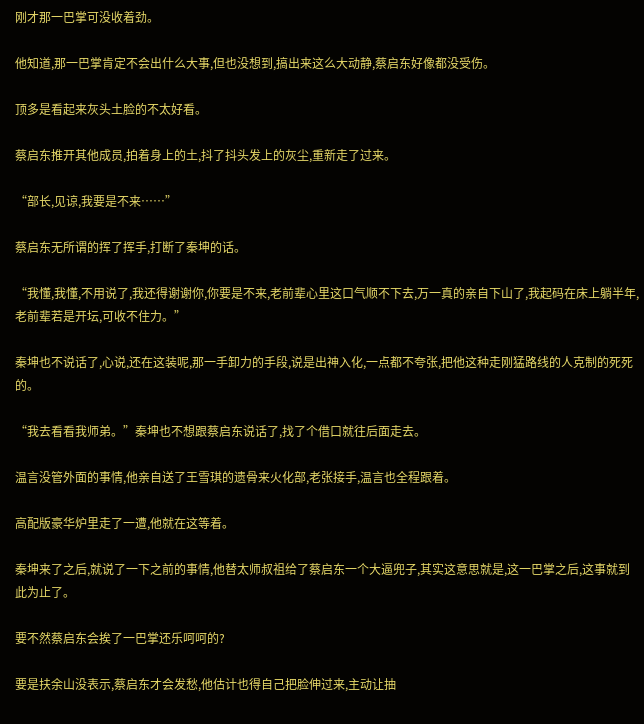刚才那一巴掌可没收着劲。

他知道,那一巴掌肯定不会出什么大事,但也没想到,搞出来这么大动静,蔡启东好像都没受伤。

顶多是看起来灰头土脸的不太好看。

蔡启东推开其他成员,拍着身上的土,抖了抖头发上的灰尘,重新走了过来。

“部长,见谅,我要是不来……”

蔡启东无所谓的挥了挥手,打断了秦坤的话。

“我懂,我懂,不用说了,我还得谢谢你,你要是不来,老前辈心里这口气顺不下去,万一真的亲自下山了,我起码在床上躺半年,老前辈若是开坛,可收不住力。”

秦坤也不说话了,心说,还在这装呢,那一手卸力的手段,说是出神入化,一点都不夸张,把他这种走刚猛路线的人克制的死死的。

“我去看看我师弟。”秦坤也不想跟蔡启东说话了,找了个借口就往后面走去。

温言没管外面的事情,他亲自送了王雪琪的遗骨来火化部,老张接手,温言也全程跟着。

高配版豪华炉里走了一遭,他就在这等着。

秦坤来了之后,就说了一下之前的事情,他替太师叔祖给了蔡启东一个大逼兜子,其实这意思就是,这一巴掌之后,这事就到此为止了。

要不然蔡启东会挨了一巴掌还乐呵呵的?

要是扶余山没表示,蔡启东才会发愁,他估计也得自己把脸伸过来,主动让抽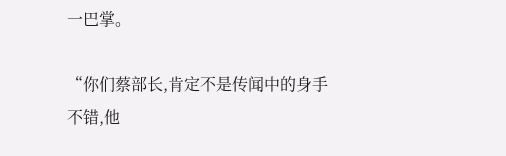一巴掌。

“你们蔡部长,肯定不是传闻中的身手不错,他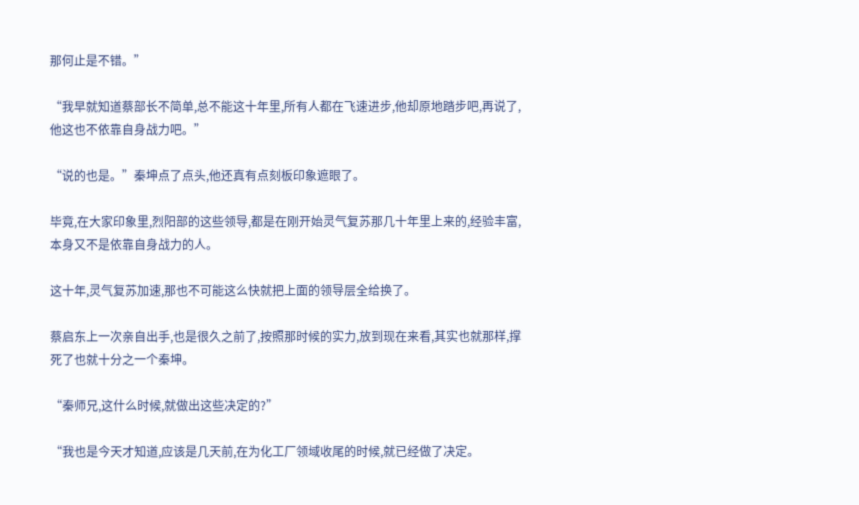那何止是不错。”

“我早就知道蔡部长不简单,总不能这十年里,所有人都在飞速进步,他却原地踏步吧,再说了,他这也不依靠自身战力吧。”

“说的也是。”秦坤点了点头,他还真有点刻板印象遮眼了。

毕竟,在大家印象里,烈阳部的这些领导,都是在刚开始灵气复苏那几十年里上来的,经验丰富,本身又不是依靠自身战力的人。

这十年,灵气复苏加速,那也不可能这么快就把上面的领导层全给换了。

蔡启东上一次亲自出手,也是很久之前了,按照那时候的实力,放到现在来看,其实也就那样,撑死了也就十分之一个秦坤。

“秦师兄,这什么时候,就做出这些决定的?”

“我也是今天才知道,应该是几天前,在为化工厂领域收尾的时候,就已经做了决定。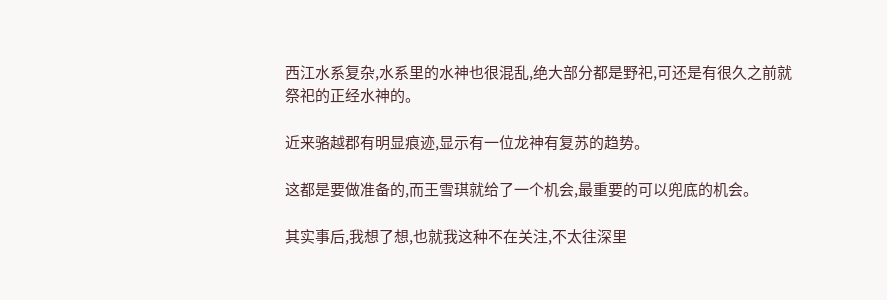西江水系复杂,水系里的水神也很混乱,绝大部分都是野祀,可还是有很久之前就祭祀的正经水神的。

近来骆越郡有明显痕迹,显示有一位龙神有复苏的趋势。

这都是要做准备的,而王雪琪就给了一个机会,最重要的可以兜底的机会。

其实事后,我想了想,也就我这种不在关注,不太往深里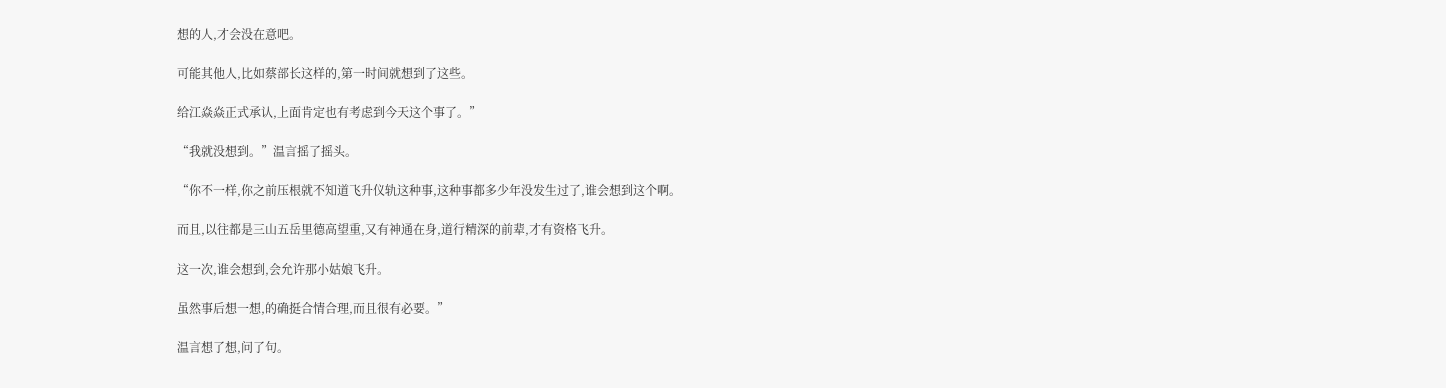想的人,才会没在意吧。

可能其他人,比如蔡部长这样的,第一时间就想到了这些。

给江焱焱正式承认,上面肯定也有考虑到今天这个事了。”

“我就没想到。”温言摇了摇头。

“你不一样,你之前压根就不知道飞升仪轨这种事,这种事都多少年没发生过了,谁会想到这个啊。

而且,以往都是三山五岳里德高望重,又有神通在身,道行精深的前辈,才有资格飞升。

这一次,谁会想到,会允许那小姑娘飞升。

虽然事后想一想,的确挺合情合理,而且很有必要。”

温言想了想,问了句。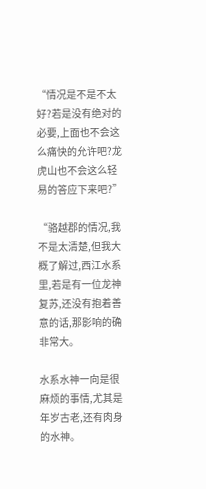“情况是不是不太好?若是没有绝对的必要,上面也不会这么痛快的允许吧?龙虎山也不会这么轻易的答应下来吧?”

“骆越郡的情况,我不是太清楚,但我大概了解过,西江水系里,若是有一位龙神复苏,还没有抱着善意的话,那影响的确非常大。

水系水神一向是很麻烦的事情,尤其是年岁古老,还有肉身的水神。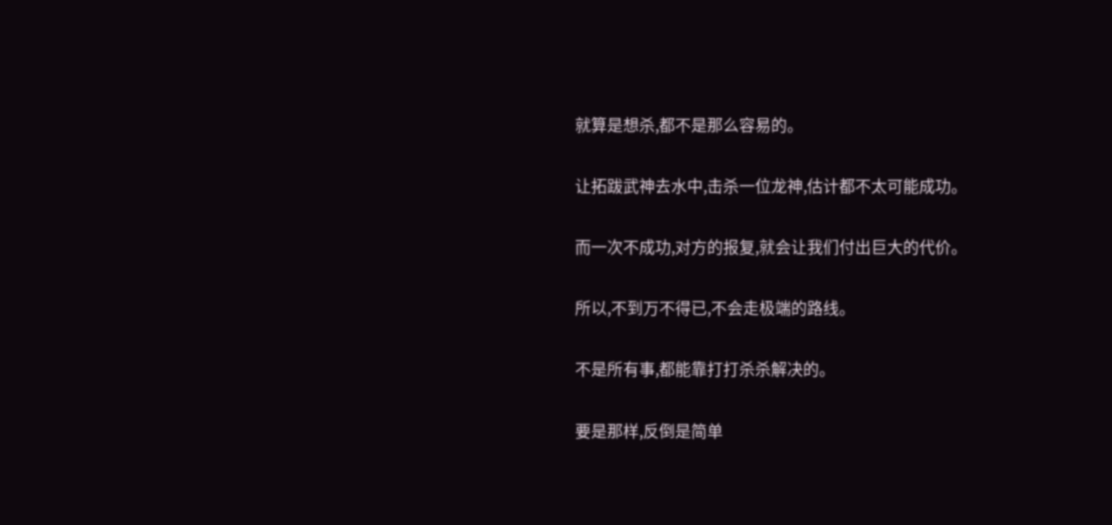就算是想杀,都不是那么容易的。

让拓跋武神去水中,击杀一位龙神,估计都不太可能成功。

而一次不成功,对方的报复,就会让我们付出巨大的代价。

所以,不到万不得已,不会走极端的路线。

不是所有事,都能靠打打杀杀解决的。

要是那样,反倒是简单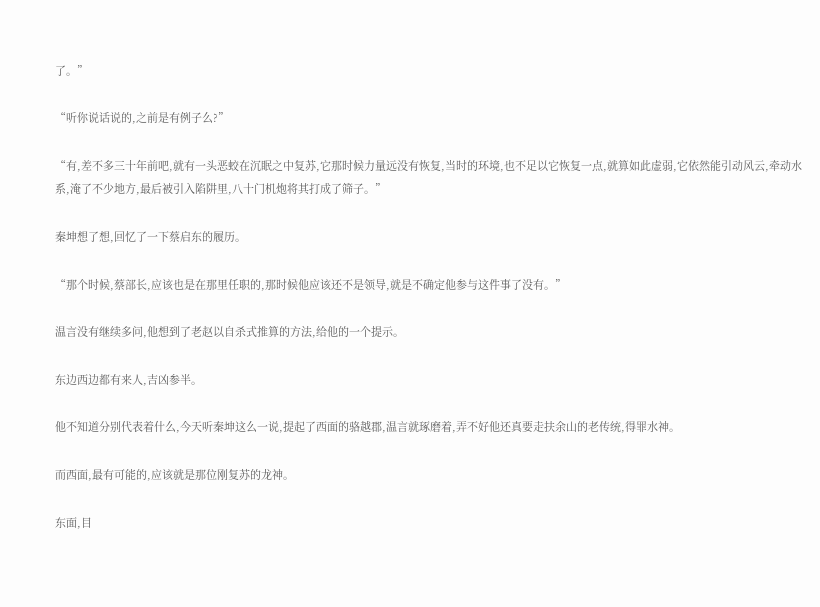了。”

“听你说话说的,之前是有例子么?”

“有,差不多三十年前吧,就有一头恶蛟在沉眠之中复苏,它那时候力量远没有恢复,当时的环境,也不足以它恢复一点,就算如此虚弱,它依然能引动风云,牵动水系,淹了不少地方,最后被引入陷阱里,八十门机炮将其打成了筛子。”

秦坤想了想,回忆了一下蔡启东的履历。

“那个时候,蔡部长,应该也是在那里任职的,那时候他应该还不是领导,就是不确定他参与这件事了没有。”

温言没有继续多问,他想到了老赵以自杀式推算的方法,给他的一个提示。

东边西边都有来人,吉凶参半。

他不知道分别代表着什么,今天听秦坤这么一说,提起了西面的骆越郡,温言就琢磨着,弄不好他还真要走扶余山的老传统,得罪水神。

而西面,最有可能的,应该就是那位刚复苏的龙神。

东面,目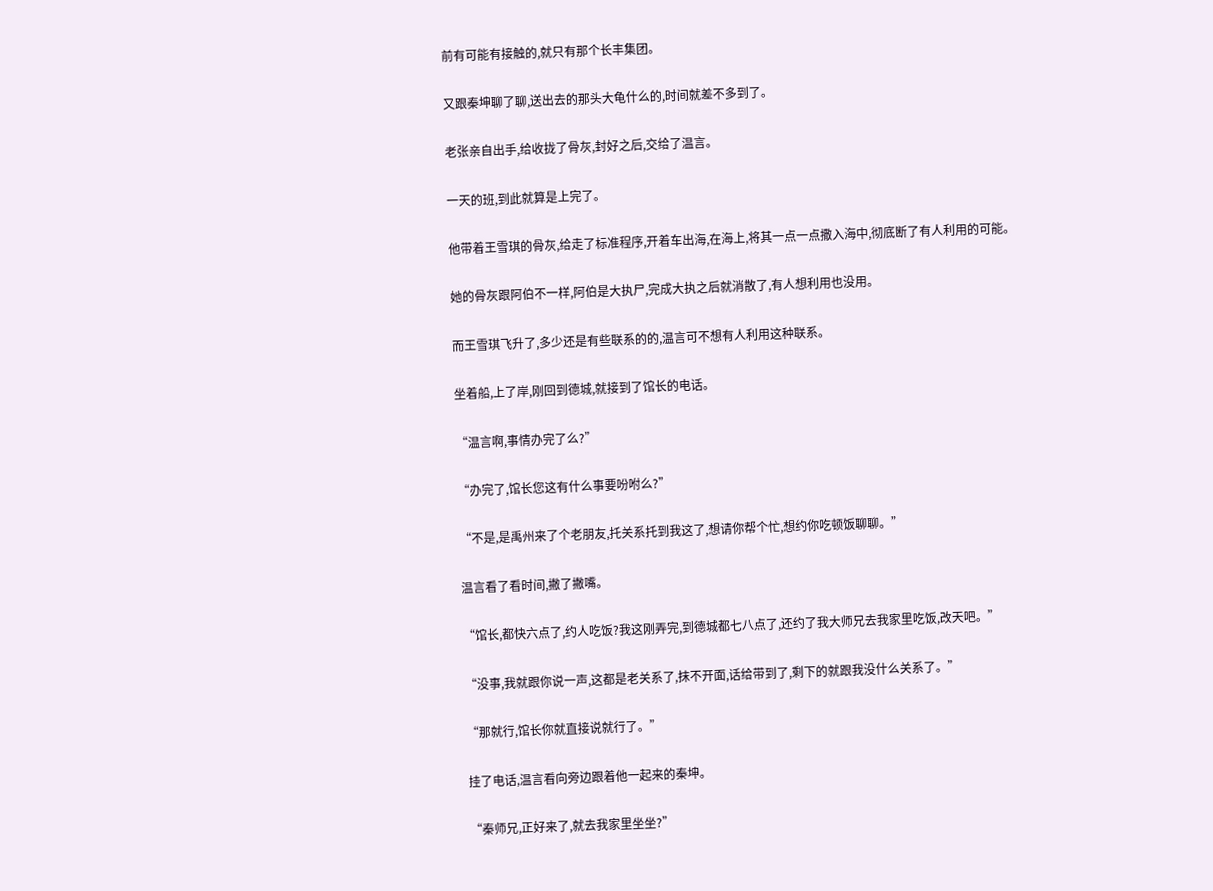前有可能有接触的,就只有那个长丰集团。

又跟秦坤聊了聊,送出去的那头大龟什么的,时间就差不多到了。

老张亲自出手,给收拢了骨灰,封好之后,交给了温言。

一天的班,到此就算是上完了。

他带着王雪琪的骨灰,给走了标准程序,开着车出海,在海上,将其一点一点撒入海中,彻底断了有人利用的可能。

她的骨灰跟阿伯不一样,阿伯是大执尸,完成大执之后就消散了,有人想利用也没用。

而王雪琪飞升了,多少还是有些联系的的,温言可不想有人利用这种联系。

坐着船,上了岸,刚回到德城,就接到了馆长的电话。

“温言啊,事情办完了么?”

“办完了,馆长您这有什么事要吩咐么?”

“不是,是禹州来了个老朋友,托关系托到我这了,想请你帮个忙,想约你吃顿饭聊聊。”

温言看了看时间,撇了撇嘴。

“馆长,都快六点了,约人吃饭?我这刚弄完,到德城都七八点了,还约了我大师兄去我家里吃饭,改天吧。”

“没事,我就跟你说一声,这都是老关系了,抹不开面,话给带到了,剩下的就跟我没什么关系了。”

“那就行,馆长你就直接说就行了。”

挂了电话,温言看向旁边跟着他一起来的秦坤。

“秦师兄,正好来了,就去我家里坐坐?”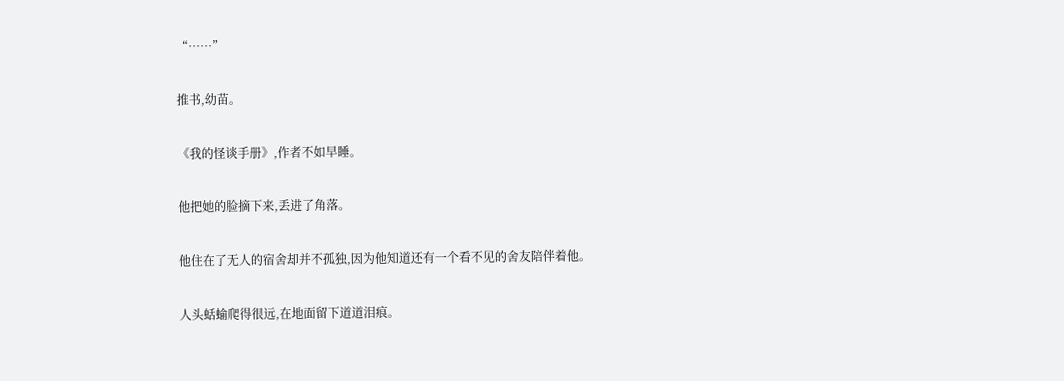“……”

推书,幼苗。

《我的怪谈手册》,作者不如早睡。

他把她的脸摘下来,丢进了角落。

他住在了无人的宿舍却并不孤独,因为他知道还有一个看不见的舍友陪伴着他。

人头蛞蝓爬得很远,在地面留下道道泪痕。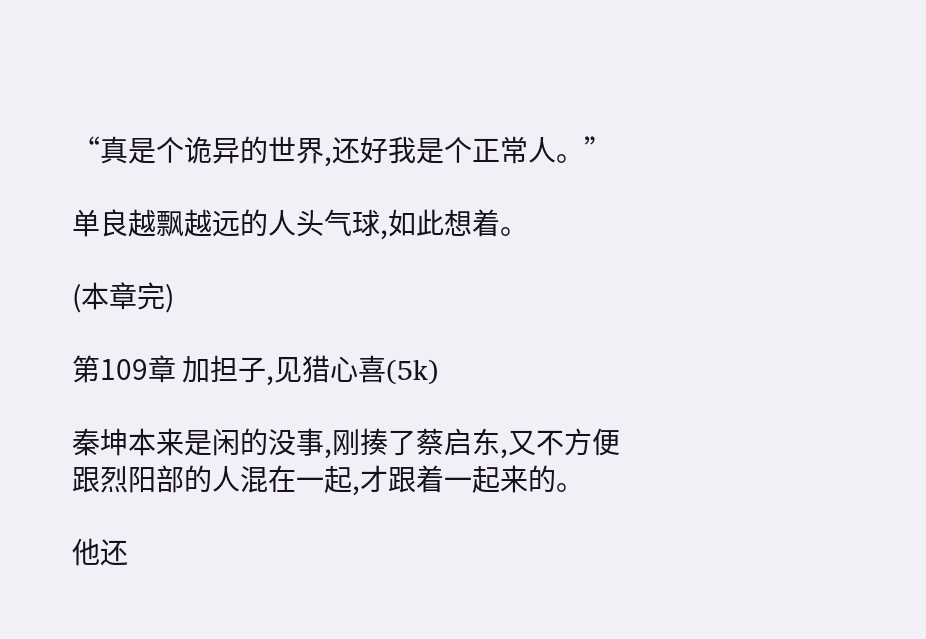“真是个诡异的世界,还好我是个正常人。”

单良越飘越远的人头气球,如此想着。

(本章完)

第109章 加担子,见猎心喜(5k)

秦坤本来是闲的没事,刚揍了蔡启东,又不方便跟烈阳部的人混在一起,才跟着一起来的。

他还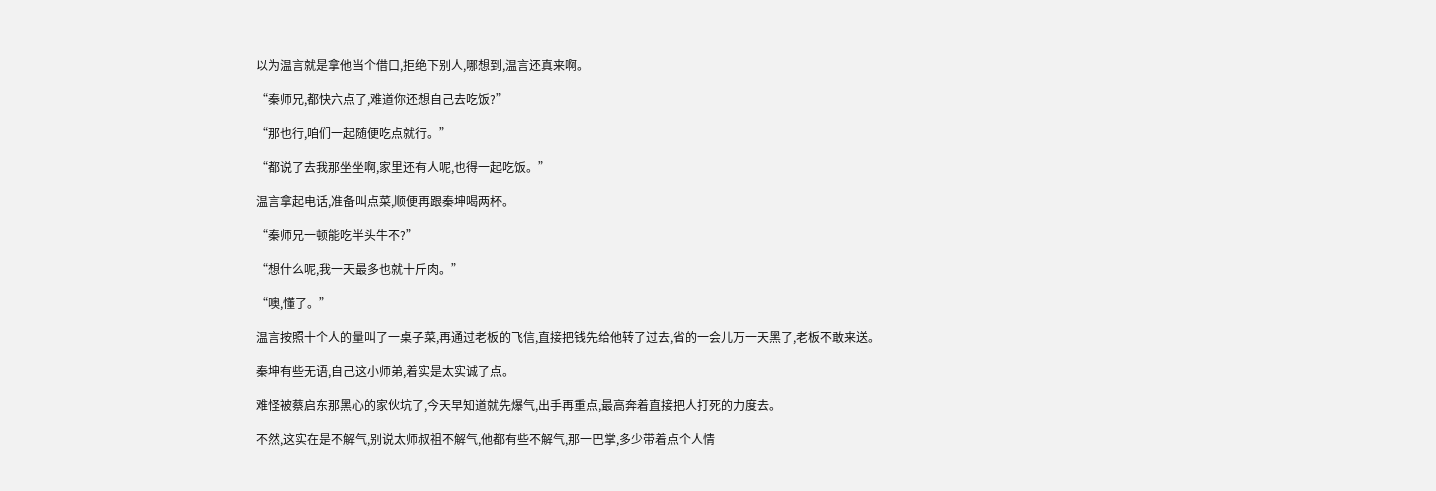以为温言就是拿他当个借口,拒绝下别人,哪想到,温言还真来啊。

“秦师兄,都快六点了,难道你还想自己去吃饭?”

“那也行,咱们一起随便吃点就行。”

“都说了去我那坐坐啊,家里还有人呢,也得一起吃饭。”

温言拿起电话,准备叫点菜,顺便再跟秦坤喝两杯。

“秦师兄一顿能吃半头牛不?”

“想什么呢,我一天最多也就十斤肉。”

“噢,懂了。”

温言按照十个人的量叫了一桌子菜,再通过老板的飞信,直接把钱先给他转了过去,省的一会儿万一天黑了,老板不敢来送。

秦坤有些无语,自己这小师弟,着实是太实诚了点。

难怪被蔡启东那黑心的家伙坑了,今天早知道就先爆气,出手再重点,最高奔着直接把人打死的力度去。

不然,这实在是不解气,别说太师叔祖不解气,他都有些不解气,那一巴掌,多少带着点个人情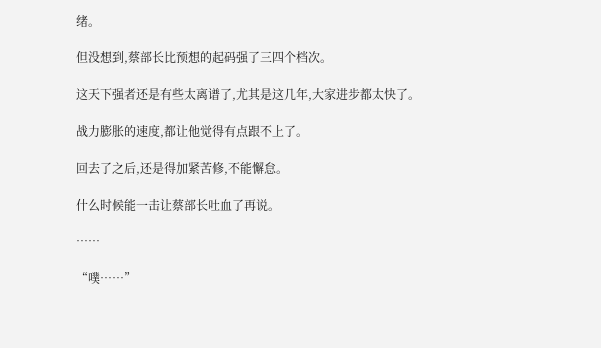绪。

但没想到,蔡部长比预想的起码强了三四个档次。

这天下强者还是有些太离谱了,尤其是这几年,大家进步都太快了。

战力膨胀的速度,都让他觉得有点跟不上了。

回去了之后,还是得加紧苦修,不能懈怠。

什么时候能一击让蔡部长吐血了再说。

……

“噗……”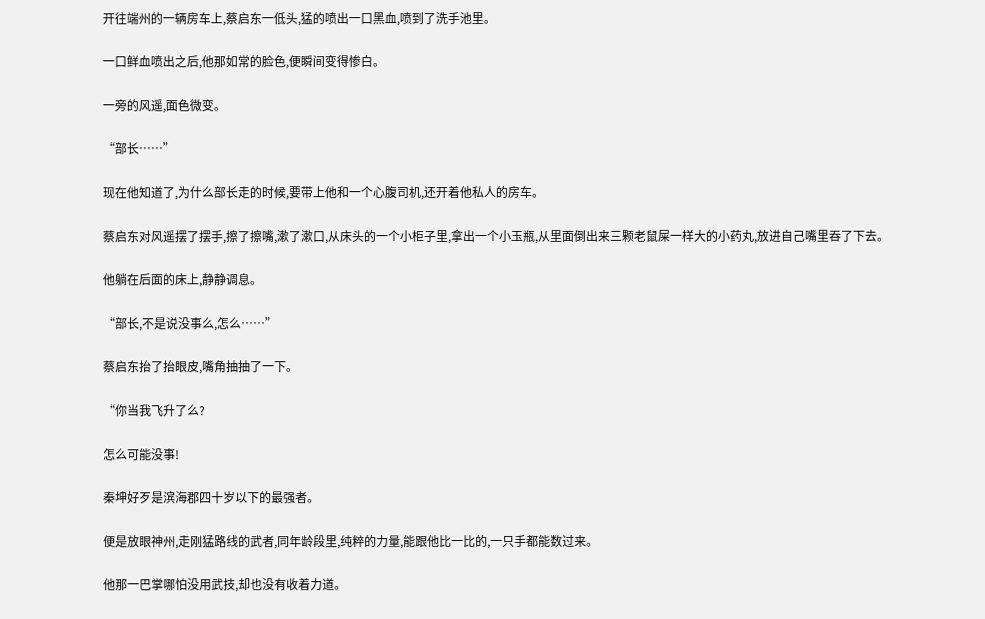开往端州的一辆房车上,蔡启东一低头,猛的喷出一口黑血,喷到了洗手池里。

一口鲜血喷出之后,他那如常的脸色,便瞬间变得惨白。

一旁的风遥,面色微变。

“部长……”

现在他知道了,为什么部长走的时候,要带上他和一个心腹司机,还开着他私人的房车。

蔡启东对风遥摆了摆手,擦了擦嘴,漱了漱口,从床头的一个小柜子里,拿出一个小玉瓶,从里面倒出来三颗老鼠屎一样大的小药丸,放进自己嘴里吞了下去。

他躺在后面的床上,静静调息。

“部长,不是说没事么,怎么……”

蔡启东抬了抬眼皮,嘴角抽抽了一下。

“你当我飞升了么?

怎么可能没事!

秦坤好歹是滨海郡四十岁以下的最强者。

便是放眼神州,走刚猛路线的武者,同年龄段里,纯粹的力量,能跟他比一比的,一只手都能数过来。

他那一巴掌哪怕没用武技,却也没有收着力道。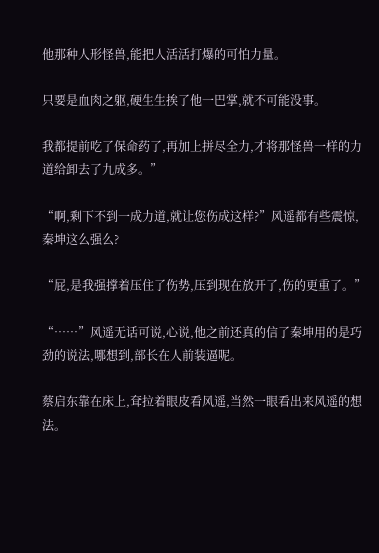他那种人形怪兽,能把人活活打爆的可怕力量。

只要是血肉之躯,硬生生挨了他一巴掌,就不可能没事。

我都提前吃了保命药了,再加上拼尽全力,才将那怪兽一样的力道给卸去了九成多。”

“啊,剩下不到一成力道,就让您伤成这样?”风遥都有些震惊,秦坤这么强么?

“屁,是我强撑着压住了伤势,压到现在放开了,伤的更重了。”

“……”风遥无话可说,心说,他之前还真的信了秦坤用的是巧劲的说法,哪想到,部长在人前装逼呢。

蔡启东靠在床上,耷拉着眼皮看风遥,当然一眼看出来风遥的想法。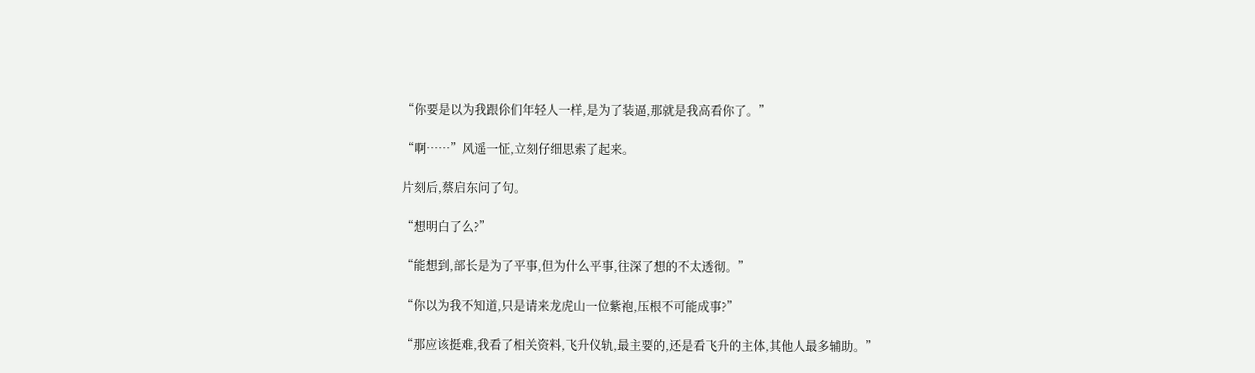“你要是以为我跟伱们年轻人一样,是为了装逼,那就是我高看你了。”

“啊……”风遥一怔,立刻仔细思索了起来。

片刻后,蔡启东问了句。

“想明白了么?”

“能想到,部长是为了平事,但为什么平事,往深了想的不太透彻。”

“你以为我不知道,只是请来龙虎山一位紫袍,压根不可能成事?”

“那应该挺难,我看了相关资料,飞升仪轨,最主要的,还是看飞升的主体,其他人最多辅助。”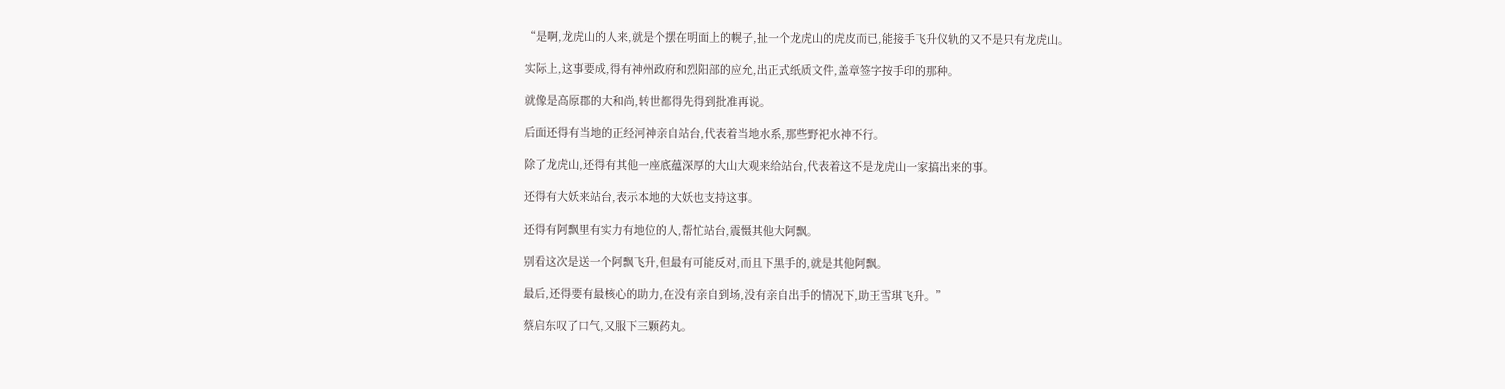“是啊,龙虎山的人来,就是个摆在明面上的幌子,扯一个龙虎山的虎皮而已,能接手飞升仪轨的又不是只有龙虎山。

实际上,这事要成,得有神州政府和烈阳部的应允,出正式纸质文件,盖章签字按手印的那种。

就像是高原郡的大和尚,转世都得先得到批准再说。

后面还得有当地的正经河神亲自站台,代表着当地水系,那些野祀水神不行。

除了龙虎山,还得有其他一座底蕴深厚的大山大观来给站台,代表着这不是龙虎山一家搞出来的事。

还得有大妖来站台,表示本地的大妖也支持这事。

还得有阿飘里有实力有地位的人,帮忙站台,震慑其他大阿飘。

别看这次是送一个阿飘飞升,但最有可能反对,而且下黑手的,就是其他阿飘。

最后,还得要有最核心的助力,在没有亲自到场,没有亲自出手的情况下,助王雪琪飞升。”

蔡启东叹了口气,又服下三颗药丸。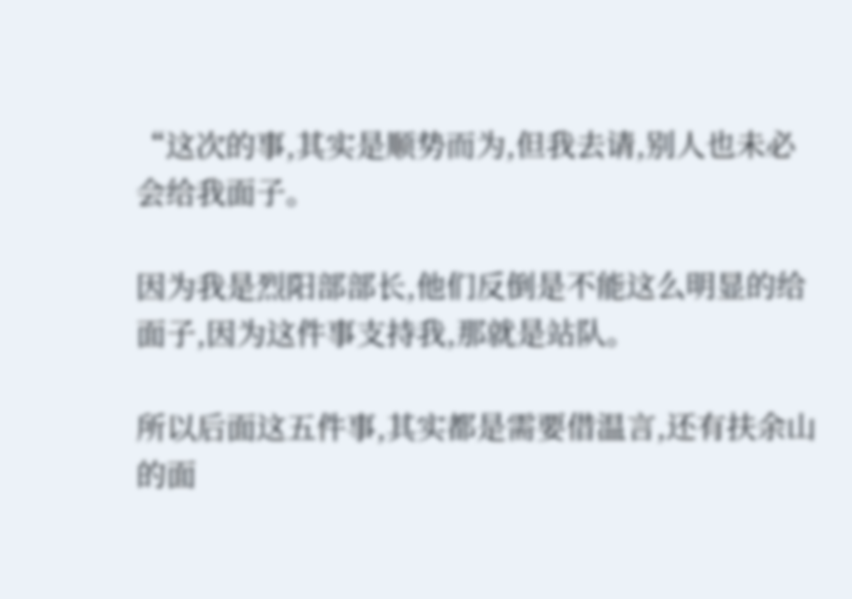“这次的事,其实是顺势而为,但我去请,别人也未必会给我面子。

因为我是烈阳部部长,他们反倒是不能这么明显的给面子,因为这件事支持我,那就是站队。

所以后面这五件事,其实都是需要借温言,还有扶余山的面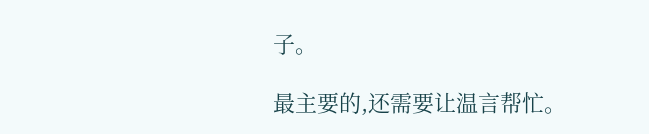子。

最主要的,还需要让温言帮忙。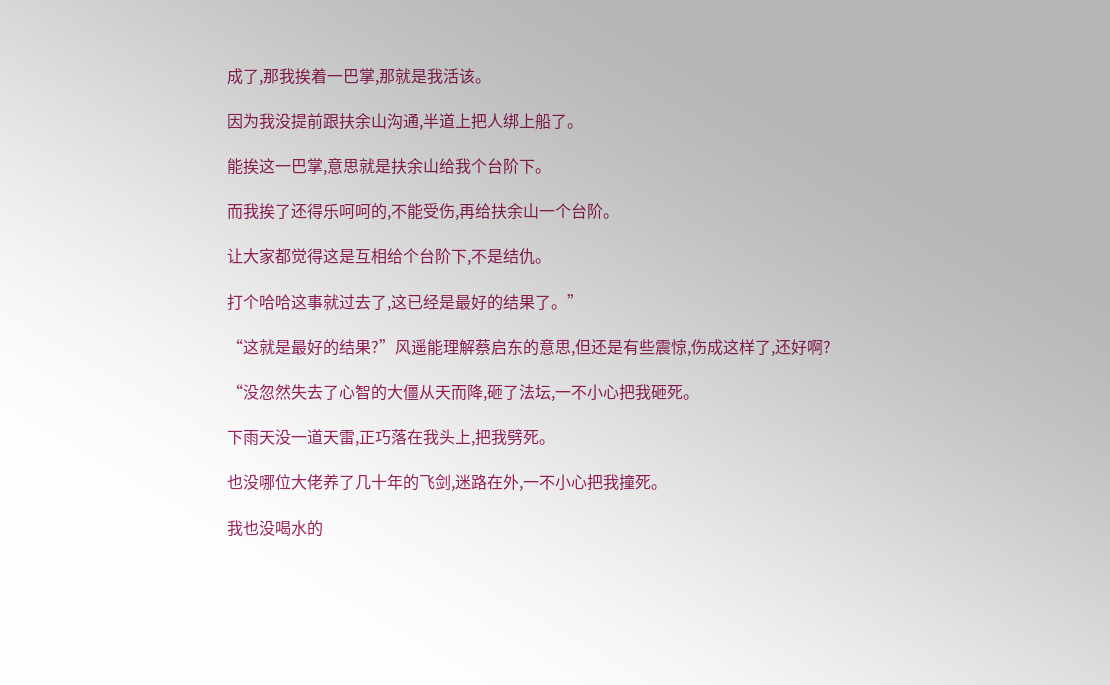成了,那我挨着一巴掌,那就是我活该。

因为我没提前跟扶余山沟通,半道上把人绑上船了。

能挨这一巴掌,意思就是扶余山给我个台阶下。

而我挨了还得乐呵呵的,不能受伤,再给扶余山一个台阶。

让大家都觉得这是互相给个台阶下,不是结仇。

打个哈哈这事就过去了,这已经是最好的结果了。”

“这就是最好的结果?”风遥能理解蔡启东的意思,但还是有些震惊,伤成这样了,还好啊?

“没忽然失去了心智的大僵从天而降,砸了法坛,一不小心把我砸死。

下雨天没一道天雷,正巧落在我头上,把我劈死。

也没哪位大佬养了几十年的飞剑,迷路在外,一不小心把我撞死。

我也没喝水的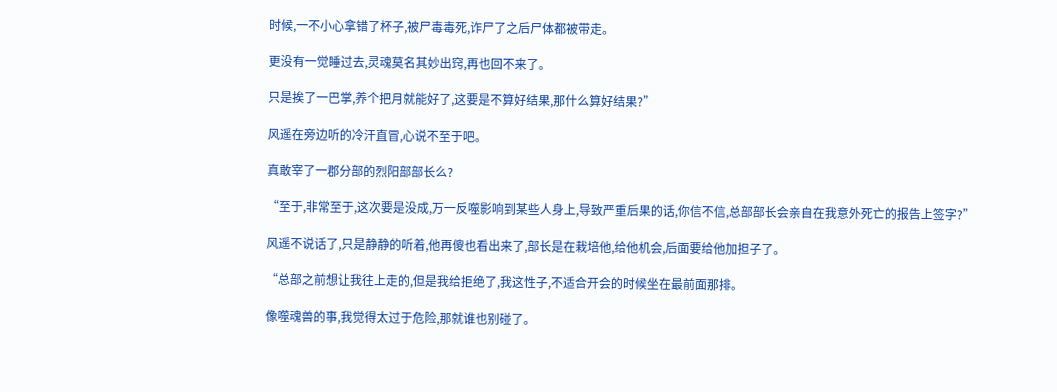时候,一不小心拿错了杯子,被尸毒毒死,诈尸了之后尸体都被带走。

更没有一觉睡过去,灵魂莫名其妙出窍,再也回不来了。

只是挨了一巴掌,养个把月就能好了,这要是不算好结果,那什么算好结果?”

风遥在旁边听的冷汗直冒,心说不至于吧。

真敢宰了一郡分部的烈阳部部长么?

“至于,非常至于,这次要是没成,万一反噬影响到某些人身上,导致严重后果的话,你信不信,总部部长会亲自在我意外死亡的报告上签字?”

风遥不说话了,只是静静的听着,他再傻也看出来了,部长是在栽培他,给他机会,后面要给他加担子了。

“总部之前想让我往上走的,但是我给拒绝了,我这性子,不适合开会的时候坐在最前面那排。

像噬魂兽的事,我觉得太过于危险,那就谁也别碰了。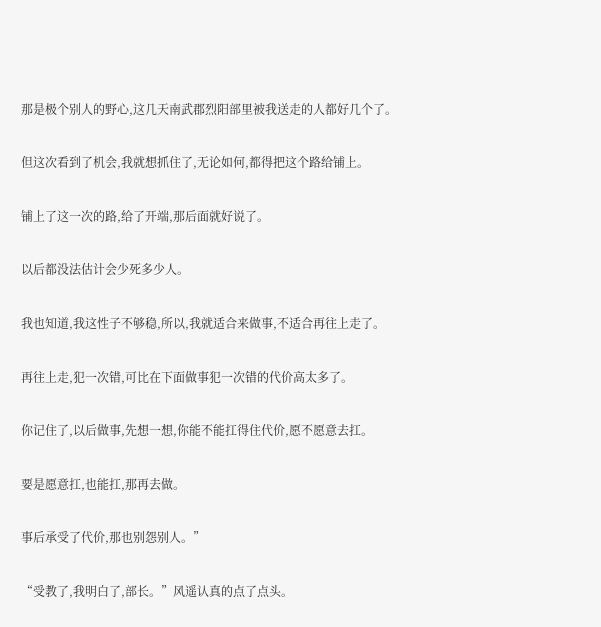那是极个别人的野心,这几天南武郡烈阳部里被我送走的人都好几个了。

但这次看到了机会,我就想抓住了,无论如何,都得把这个路给铺上。

铺上了这一次的路,给了开端,那后面就好说了。

以后都没法估计会少死多少人。

我也知道,我这性子不够稳,所以,我就适合来做事,不适合再往上走了。

再往上走,犯一次错,可比在下面做事犯一次错的代价高太多了。

你记住了,以后做事,先想一想,你能不能扛得住代价,愿不愿意去扛。

要是愿意扛,也能扛,那再去做。

事后承受了代价,那也别怨别人。”

“受教了,我明白了,部长。”风遥认真的点了点头。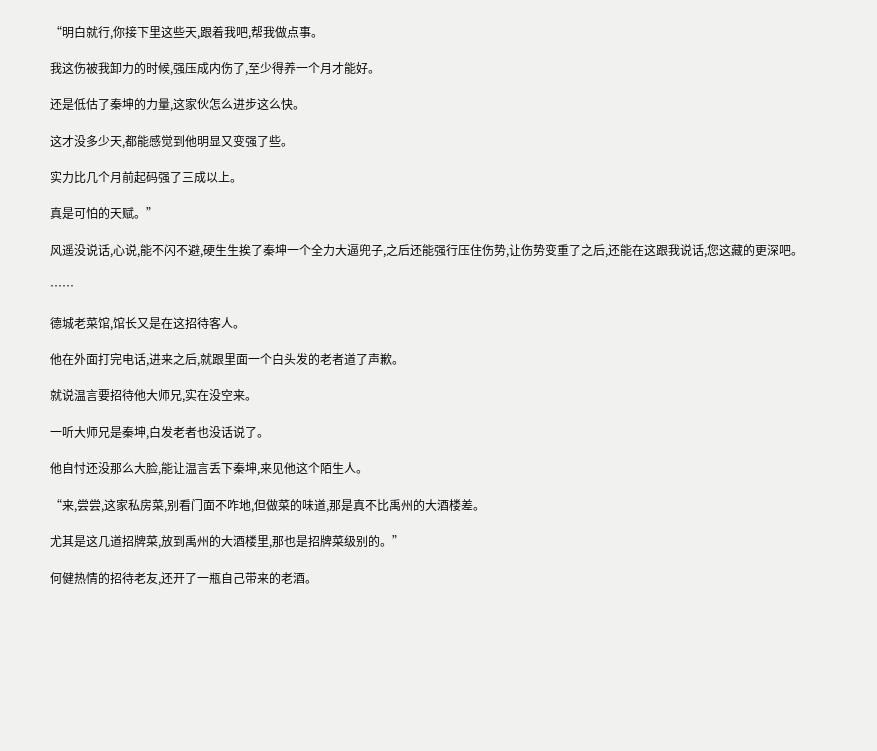“明白就行,你接下里这些天,跟着我吧,帮我做点事。

我这伤被我卸力的时候,强压成内伤了,至少得养一个月才能好。

还是低估了秦坤的力量,这家伙怎么进步这么快。

这才没多少天,都能感觉到他明显又变强了些。

实力比几个月前起码强了三成以上。

真是可怕的天赋。”

风遥没说话,心说,能不闪不避,硬生生挨了秦坤一个全力大逼兜子,之后还能强行压住伤势,让伤势变重了之后,还能在这跟我说话,您这藏的更深吧。

……

德城老菜馆,馆长又是在这招待客人。

他在外面打完电话,进来之后,就跟里面一个白头发的老者道了声歉。

就说温言要招待他大师兄,实在没空来。

一听大师兄是秦坤,白发老者也没话说了。

他自忖还没那么大脸,能让温言丢下秦坤,来见他这个陌生人。

“来,尝尝,这家私房菜,别看门面不咋地,但做菜的味道,那是真不比禹州的大酒楼差。

尤其是这几道招牌菜,放到禹州的大酒楼里,那也是招牌菜级别的。”

何健热情的招待老友,还开了一瓶自己带来的老酒。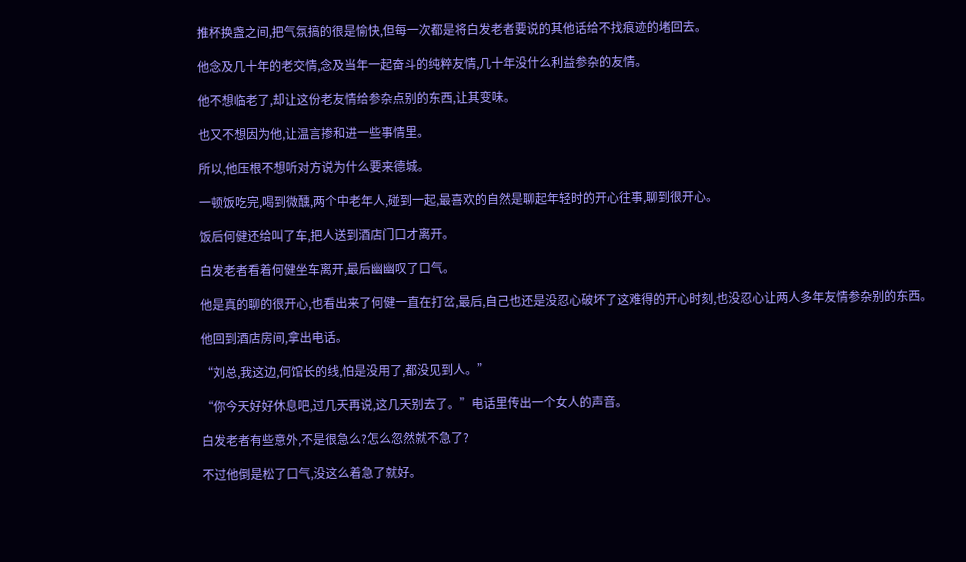推杯换盏之间,把气氛搞的很是愉快,但每一次都是将白发老者要说的其他话给不找痕迹的堵回去。

他念及几十年的老交情,念及当年一起奋斗的纯粹友情,几十年没什么利益参杂的友情。

他不想临老了,却让这份老友情给参杂点别的东西,让其变味。

也又不想因为他,让温言掺和进一些事情里。

所以,他压根不想听对方说为什么要来德城。

一顿饭吃完,喝到微醺,两个中老年人,碰到一起,最喜欢的自然是聊起年轻时的开心往事,聊到很开心。

饭后何健还给叫了车,把人送到酒店门口才离开。

白发老者看着何健坐车离开,最后幽幽叹了口气。

他是真的聊的很开心,也看出来了何健一直在打岔,最后,自己也还是没忍心破坏了这难得的开心时刻,也没忍心让两人多年友情参杂别的东西。

他回到酒店房间,拿出电话。

“刘总,我这边,何馆长的线,怕是没用了,都没见到人。”

“你今天好好休息吧,过几天再说,这几天别去了。”电话里传出一个女人的声音。

白发老者有些意外,不是很急么?怎么忽然就不急了?

不过他倒是松了口气,没这么着急了就好。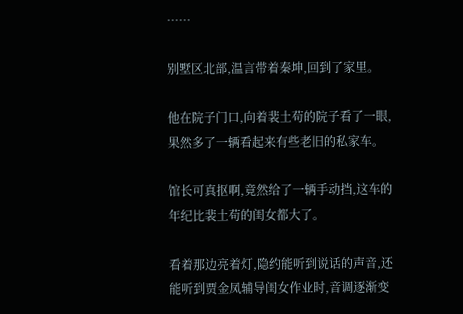……

别墅区北部,温言带着秦坤,回到了家里。

他在院子门口,向着裴土苟的院子看了一眼,果然多了一辆看起来有些老旧的私家车。

馆长可真抠啊,竟然给了一辆手动挡,这车的年纪比裴土苟的闺女都大了。

看着那边亮着灯,隐约能听到说话的声音,还能听到贾金凤辅导闺女作业时,音调逐渐变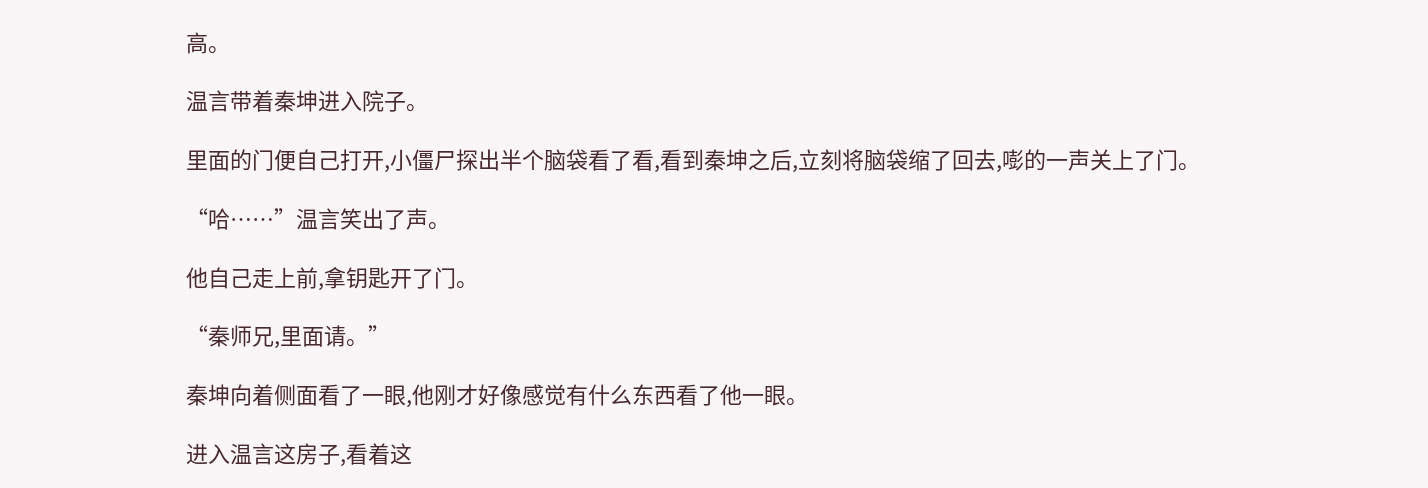高。

温言带着秦坤进入院子。

里面的门便自己打开,小僵尸探出半个脑袋看了看,看到秦坤之后,立刻将脑袋缩了回去,嘭的一声关上了门。

“哈……”温言笑出了声。

他自己走上前,拿钥匙开了门。

“秦师兄,里面请。”

秦坤向着侧面看了一眼,他刚才好像感觉有什么东西看了他一眼。

进入温言这房子,看着这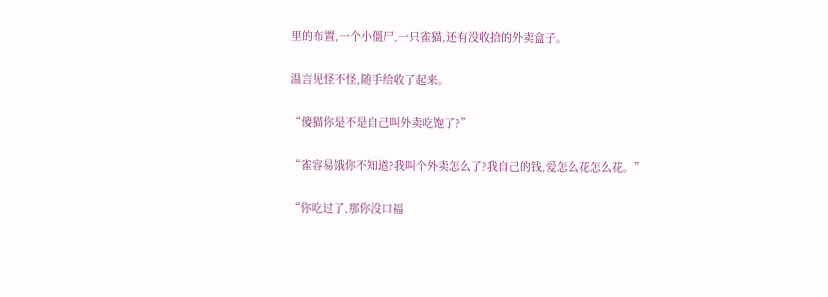里的布置,一个小僵尸,一只雀猫,还有没收拾的外卖盒子。

温言见怪不怪,随手给收了起来。

“傻猫你是不是自己叫外卖吃饱了?”

“雀容易饿你不知道?我叫个外卖怎么了?我自己的钱,爱怎么花怎么花。”

“你吃过了,那你没口福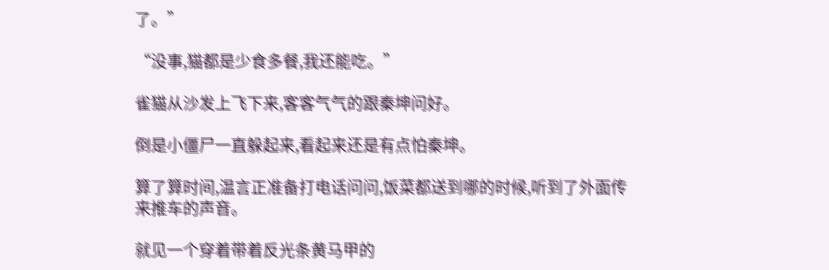了。”

“没事,猫都是少食多餐,我还能吃。”

雀猫从沙发上飞下来,客客气气的跟秦坤问好。

倒是小僵尸一直躲起来,看起来还是有点怕秦坤。

算了算时间,温言正准备打电话问问,饭菜都送到哪的时候,听到了外面传来推车的声音。

就见一个穿着带着反光条黄马甲的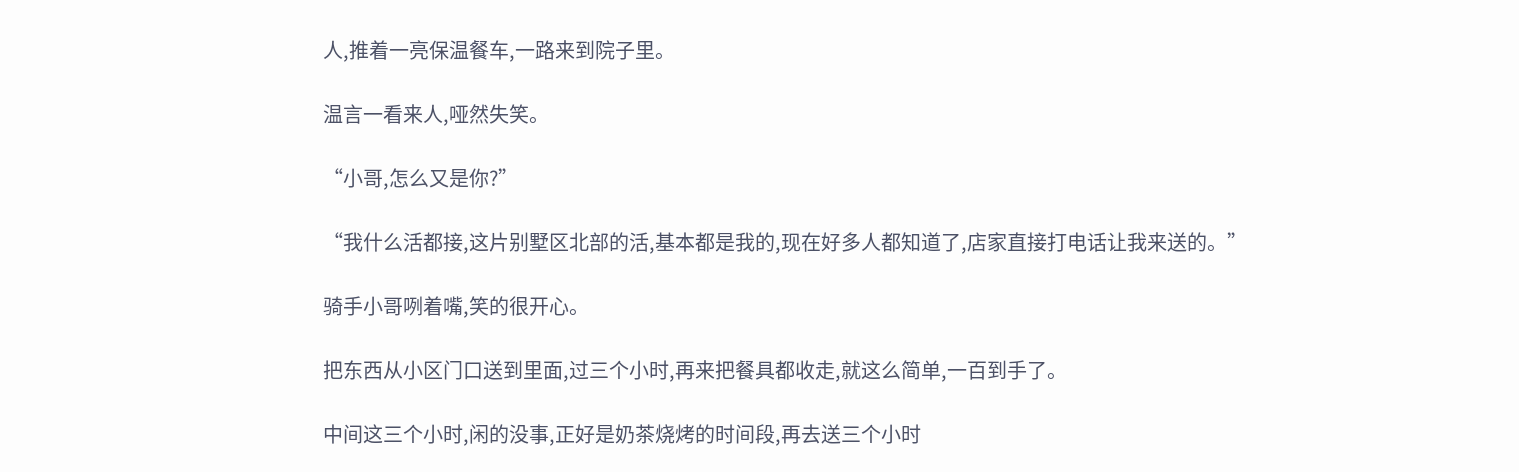人,推着一亮保温餐车,一路来到院子里。

温言一看来人,哑然失笑。

“小哥,怎么又是你?”

“我什么活都接,这片别墅区北部的活,基本都是我的,现在好多人都知道了,店家直接打电话让我来送的。”

骑手小哥咧着嘴,笑的很开心。

把东西从小区门口送到里面,过三个小时,再来把餐具都收走,就这么简单,一百到手了。

中间这三个小时,闲的没事,正好是奶茶烧烤的时间段,再去送三个小时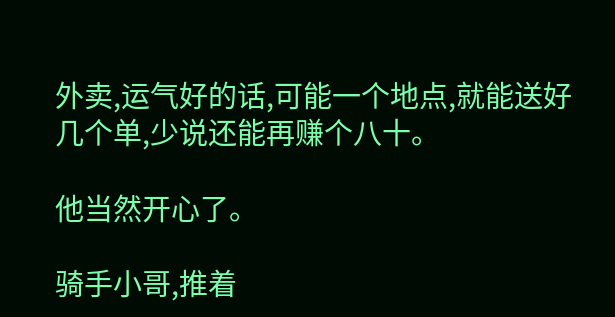外卖,运气好的话,可能一个地点,就能送好几个单,少说还能再赚个八十。

他当然开心了。

骑手小哥,推着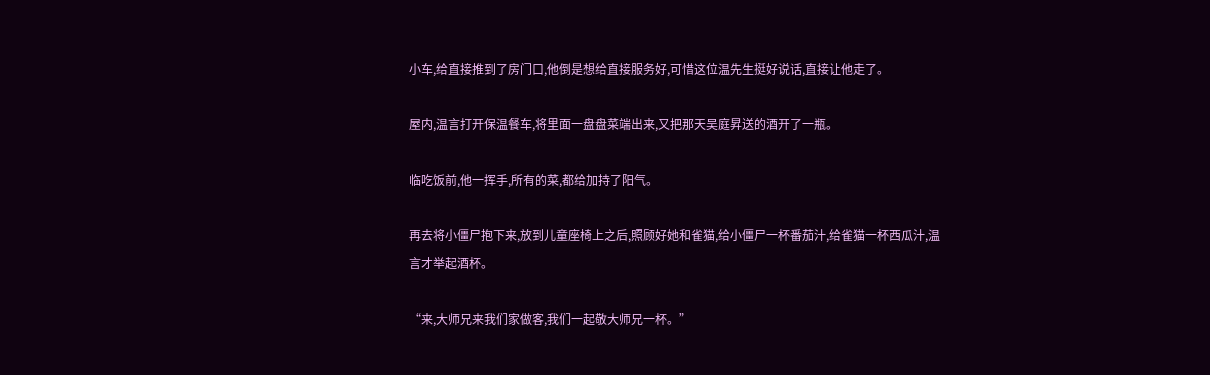小车,给直接推到了房门口,他倒是想给直接服务好,可惜这位温先生挺好说话,直接让他走了。

屋内,温言打开保温餐车,将里面一盘盘菜端出来,又把那天吴庭昇送的酒开了一瓶。

临吃饭前,他一挥手,所有的菜,都给加持了阳气。

再去将小僵尸抱下来,放到儿童座椅上之后,照顾好她和雀猫,给小僵尸一杯番茄汁,给雀猫一杯西瓜汁,温言才举起酒杯。

“来,大师兄来我们家做客,我们一起敬大师兄一杯。”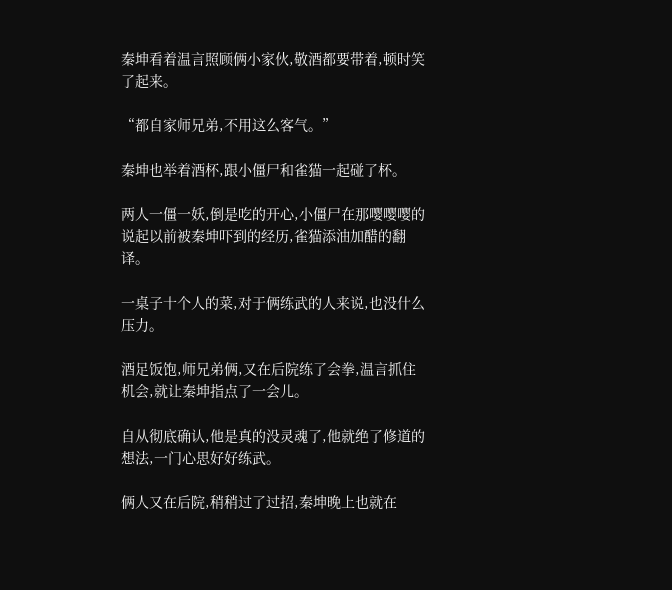秦坤看着温言照顾俩小家伙,敬酒都要带着,顿时笑了起来。

“都自家师兄弟,不用这么客气。”

秦坤也举着酒杯,跟小僵尸和雀猫一起碰了杯。

两人一僵一妖,倒是吃的开心,小僵尸在那嘤嘤嘤的说起以前被秦坤吓到的经历,雀猫添油加醋的翻译。

一桌子十个人的菜,对于俩练武的人来说,也没什么压力。

酒足饭饱,师兄弟俩,又在后院练了会拳,温言抓住机会,就让秦坤指点了一会儿。

自从彻底确认,他是真的没灵魂了,他就绝了修道的想法,一门心思好好练武。

俩人又在后院,稍稍过了过招,秦坤晚上也就在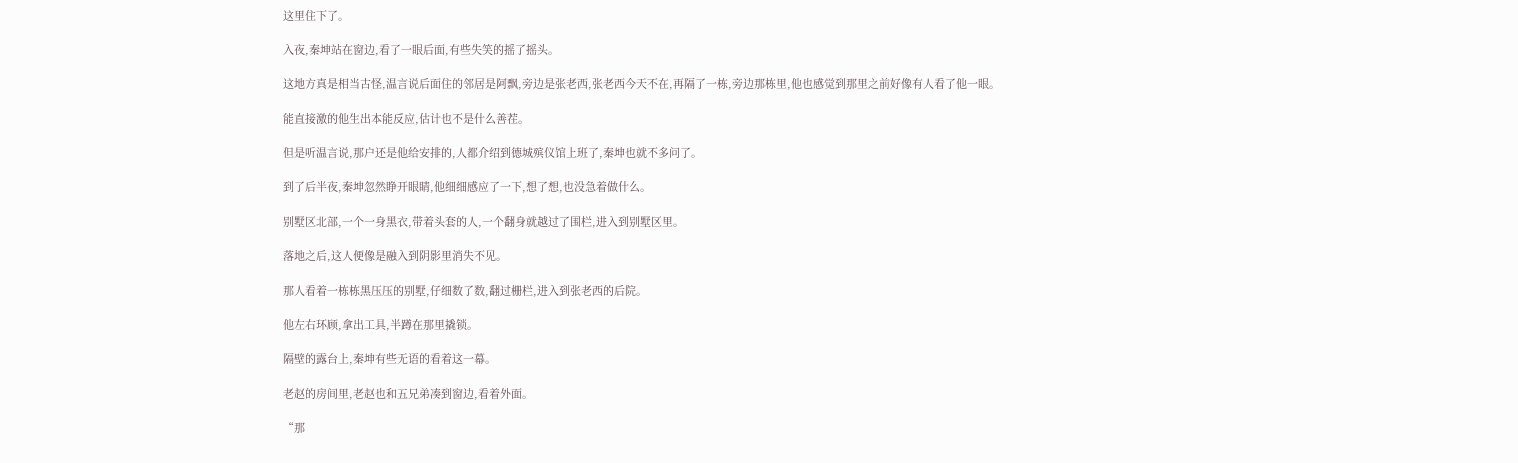这里住下了。

入夜,秦坤站在窗边,看了一眼后面,有些失笑的摇了摇头。

这地方真是相当古怪,温言说后面住的邻居是阿飘,旁边是张老西,张老西今天不在,再隔了一栋,旁边那栋里,他也感觉到那里之前好像有人看了他一眼。

能直接激的他生出本能反应,估计也不是什么善茬。

但是听温言说,那户还是他给安排的,人都介绍到德城殡仪馆上班了,秦坤也就不多问了。

到了后半夜,秦坤忽然睁开眼睛,他细细感应了一下,想了想,也没急着做什么。

别墅区北部,一个一身黑衣,带着头套的人,一个翻身就越过了围栏,进入到别墅区里。

落地之后,这人便像是融入到阴影里消失不见。

那人看着一栋栋黑压压的别墅,仔细数了数,翻过栅栏,进入到张老西的后院。

他左右环顾,拿出工具,半蹲在那里撬锁。

隔壁的露台上,秦坤有些无语的看着这一幕。

老赵的房间里,老赵也和五兄弟凑到窗边,看着外面。

“那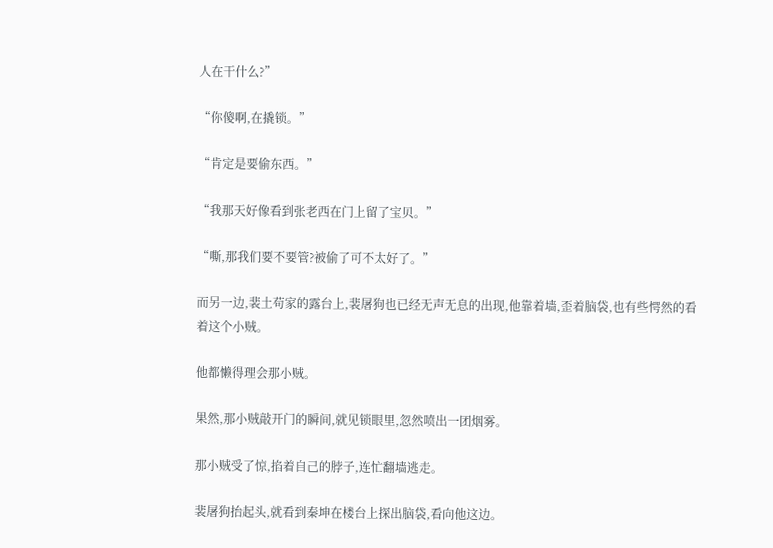人在干什么?”

“你傻啊,在撬锁。”

“肯定是要偷东西。”

“我那天好像看到张老西在门上留了宝贝。”

“嘶,那我们要不要管?被偷了可不太好了。”

而另一边,裴土苟家的露台上,裴屠狗也已经无声无息的出现,他靠着墙,歪着脑袋,也有些愕然的看着这个小贼。

他都懒得理会那小贼。

果然,那小贼敲开门的瞬间,就见锁眼里,忽然喷出一团烟雾。

那小贼受了惊,掐着自己的脖子,连忙翻墙逃走。

裴屠狗抬起头,就看到秦坤在楼台上探出脑袋,看向他这边。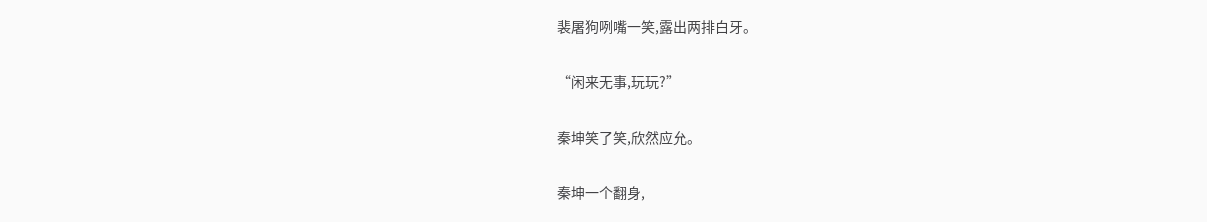裴屠狗咧嘴一笑,露出两排白牙。

“闲来无事,玩玩?”

秦坤笑了笑,欣然应允。

秦坤一个翻身,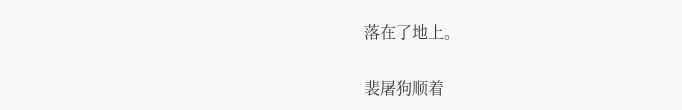落在了地上。

裴屠狗顺着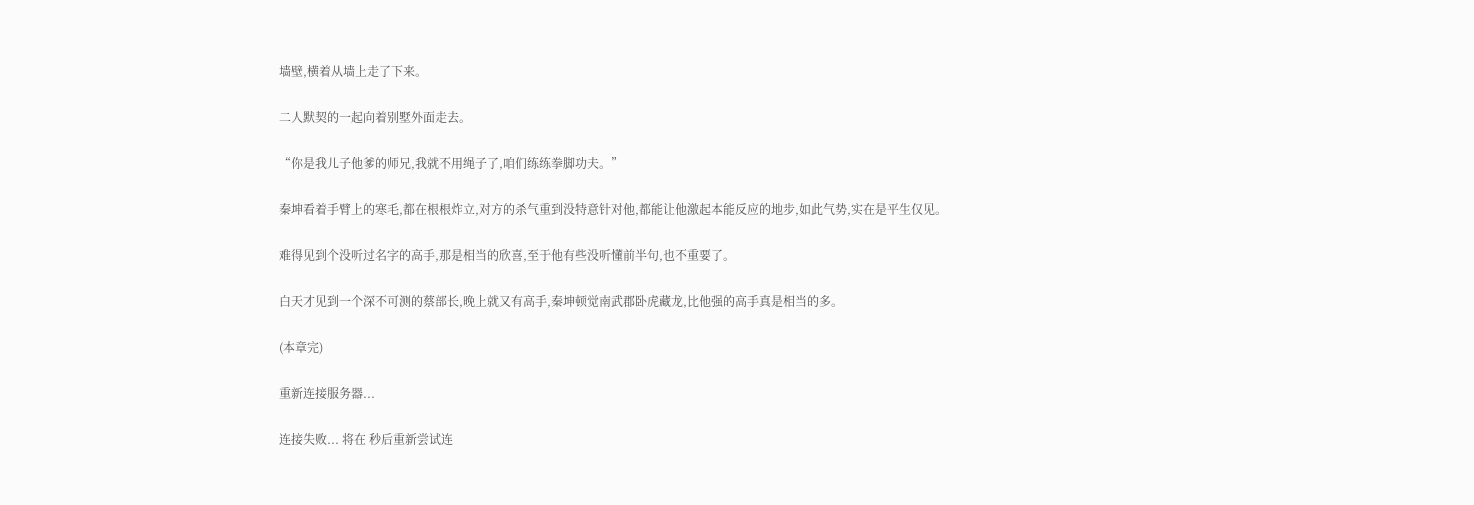墙壁,横着从墙上走了下来。

二人默契的一起向着别墅外面走去。

“你是我儿子他爹的师兄,我就不用绳子了,咱们练练拳脚功夫。”

秦坤看着手臂上的寒毛,都在根根炸立,对方的杀气重到没特意针对他,都能让他激起本能反应的地步,如此气势,实在是平生仅见。

难得见到个没听过名字的高手,那是相当的欣喜,至于他有些没听懂前半句,也不重要了。

白天才见到一个深不可测的蔡部长,晚上就又有高手,秦坤顿觉南武郡卧虎藏龙,比他强的高手真是相当的多。

(本章完)

重新连接服务器...

连接失败... 将在 秒后重新尝试连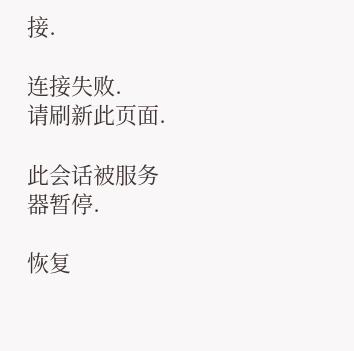接.

连接失败.
请刷新此页面.

此会话被服务器暂停.

恢复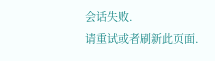会话失败.
请重试或者刷新此页面.